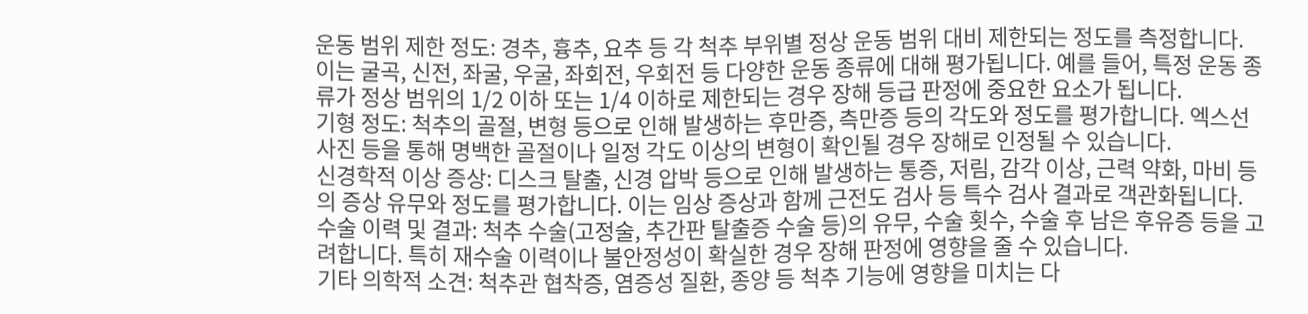운동 범위 제한 정도: 경추, 흉추, 요추 등 각 척추 부위별 정상 운동 범위 대비 제한되는 정도를 측정합니다. 이는 굴곡, 신전, 좌굴, 우굴, 좌회전, 우회전 등 다양한 운동 종류에 대해 평가됩니다. 예를 들어, 특정 운동 종류가 정상 범위의 1/2 이하 또는 1/4 이하로 제한되는 경우 장해 등급 판정에 중요한 요소가 됩니다.
기형 정도: 척추의 골절, 변형 등으로 인해 발생하는 후만증, 측만증 등의 각도와 정도를 평가합니다. 엑스선 사진 등을 통해 명백한 골절이나 일정 각도 이상의 변형이 확인될 경우 장해로 인정될 수 있습니다.
신경학적 이상 증상: 디스크 탈출, 신경 압박 등으로 인해 발생하는 통증, 저림, 감각 이상, 근력 약화, 마비 등의 증상 유무와 정도를 평가합니다. 이는 임상 증상과 함께 근전도 검사 등 특수 검사 결과로 객관화됩니다.
수술 이력 및 결과: 척추 수술(고정술, 추간판 탈출증 수술 등)의 유무, 수술 횟수, 수술 후 남은 후유증 등을 고려합니다. 특히 재수술 이력이나 불안정성이 확실한 경우 장해 판정에 영향을 줄 수 있습니다.
기타 의학적 소견: 척추관 협착증, 염증성 질환, 종양 등 척추 기능에 영향을 미치는 다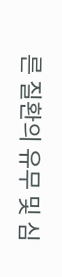른 질환의 유무 및 심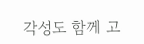각성도 함께 고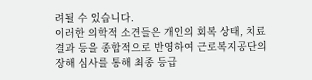려될 수 있습니다.
이러한 의학적 소견들은 개인의 회복 상태, 치료 결과 등을 종합적으로 반영하여 근로복지공단의 장해 심사를 통해 최종 등급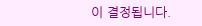이 결정됩니다.